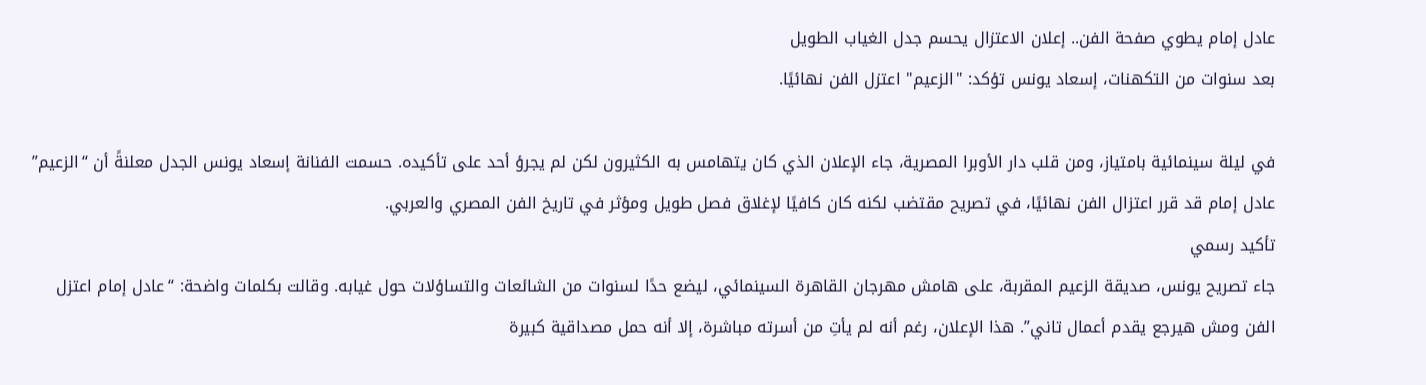عادل إمام يطوي صفحة الفن.. إعلان الاعتزال يحسم جدل الغياب الطويل
بعد سنوات من التكهنات، إسعاد يونس تؤكد: "الزعيم" اعتزل الفن نهائيًا.

في ليلة سينمائية بامتياز، ومن قلب دار الأوبرا المصرية، جاء الإعلان الذي كان يتهامس به الكثيرون لكن لم يجرؤ أحد على تأكيده. حسمت الفنانة إسعاد يونس الجدل معلنةً أن “الزعيم” عادل إمام قد قرر اعتزال الفن نهائيًا، في تصريح مقتضب لكنه كان كافيًا لإغلاق فصل طويل ومؤثر في تاريخ الفن المصري والعربي.
تأكيد رسمي
جاء تصريح يونس، صديقة الزعيم المقربة، على هامش مهرجان القاهرة السينمائي، ليضع حدًا لسنوات من الشائعات والتساؤلات حول غيابه. وقالت بكلمات واضحة: “عادل إمام اعتزل الفن ومش هيرجع يقدم أعمال تاني”. هذا الإعلان، رغم أنه لم يأتِ من أسرته مباشرة، إلا أنه حمل مصداقية كبيرة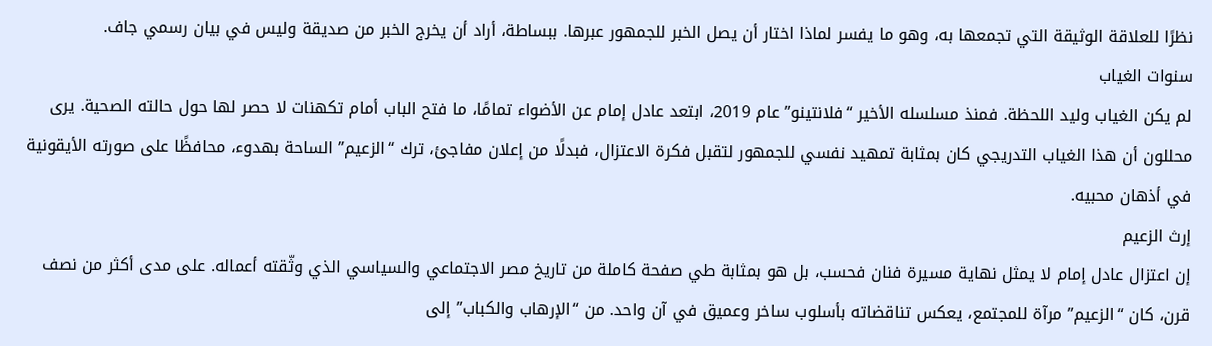نظرًا للعلاقة الوثيقة التي تجمعها به، وهو ما يفسر لماذا اختار أن يصل الخبر للجمهور عبرها. ببساطة، أراد أن يخرج الخبر من صديقة وليس في بيان رسمي جاف.
سنوات الغياب
لم يكن الغياب وليد اللحظة. فمنذ مسلسله الأخير “فلانتينو” عام 2019، ابتعد عادل إمام عن الأضواء تمامًا، ما فتح الباب أمام تكهنات لا حصر لها حول حالته الصحية. يرى محللون أن هذا الغياب التدريجي كان بمثابة تمهيد نفسي للجمهور لتقبل فكرة الاعتزال، فبدلًا من إعلان مفاجئ، ترك “الزعيم” الساحة بهدوء، محافظًا على صورته الأيقونية في أذهان محبيه.
إرث الزعيم
إن اعتزال عادل إمام لا يمثل نهاية مسيرة فنان فحسب، بل هو بمثابة طي صفحة كاملة من تاريخ مصر الاجتماعي والسياسي الذي وثّقته أعماله. على مدى أكثر من نصف قرن، كان “الزعيم” مرآة للمجتمع، يعكس تناقضاته بأسلوب ساخر وعميق في آن واحد. من “الإرهاب والكباب” إلى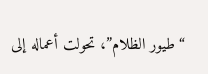“طيور الظلام”، تحولت أعماله إلى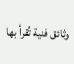وثائق فنية تُقرأ بها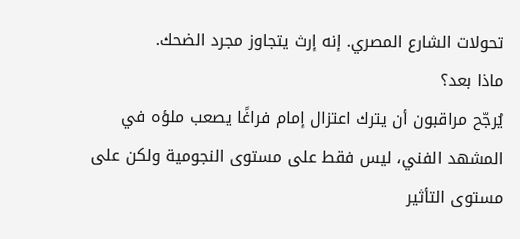تحولات الشارع المصري. إنه إرث يتجاوز مجرد الضحك.
ماذا بعد؟
يُرجّح مراقبون أن يترك اعتزال إمام فراغًا يصعب ملؤه في المشهد الفني، ليس فقط على مستوى النجومية ولكن على مستوى التأثير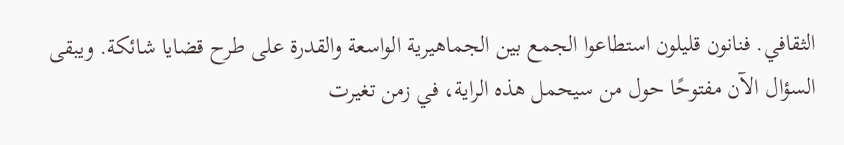الثقافي. فنانون قليلون استطاعوا الجمع بين الجماهيرية الواسعة والقدرة على طرح قضايا شائكة. ويبقى السؤال الآن مفتوحًا حول من سيحمل هذه الراية، في زمن تغيرت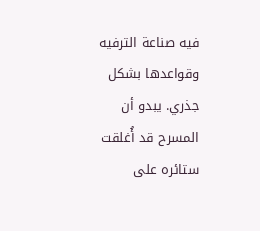فيه صناعة الترفيه وقواعدها بشكل جذري. يبدو أن المسرح قد أُغلقت ستائره على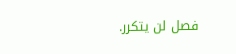فصل لن يتكرر.